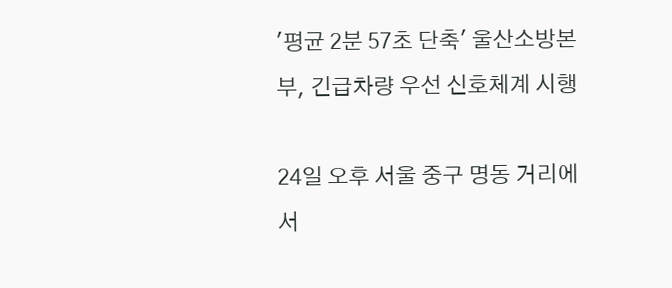'평균 2분 57초 단축' 울산소방본부, 긴급차량 우선 신호체계 시행

24일 오후 서울 중구 명동 거리에서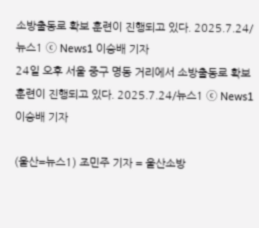소방출동로 확보 훈련이 진행되고 있다. 2025.7.24/뉴스1 ⓒ News1 이승배 기자
24일 오후 서울 중구 명동 거리에서 소방출동로 확보 훈련이 진행되고 있다. 2025.7.24/뉴스1 ⓒ News1 이승배 기자

(울산=뉴스1) 조민주 기자 = 울산소방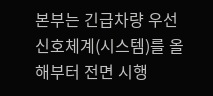본부는 긴급차량 우선 신호체계(시스템)를 올해부터 전면 시행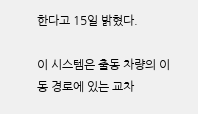한다고 15일 밝혔다.

이 시스템은 출동 차량의 이동 경로에 있는 교차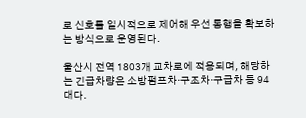로 신호를 일시적으로 제어해 우선 통행을 확보하는 방식으로 운영된다.

울산시 전역 1803개 교차로에 적용되며, 해당하는 긴급차량은 소방펌프차·구조차·구급차 등 94대다.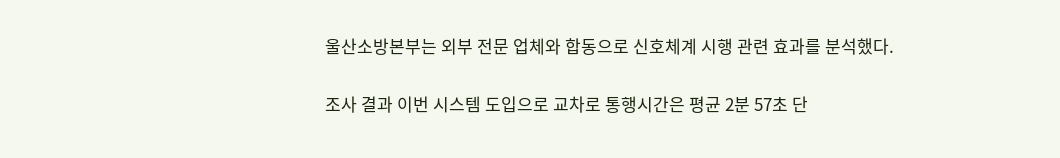울산소방본부는 외부 전문 업체와 합동으로 신호체계 시행 관련 효과를 분석했다.

조사 결과 이번 시스템 도입으로 교차로 통행시간은 평균 2분 57초 단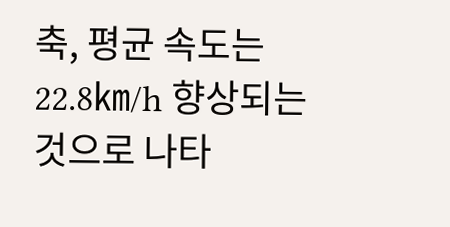축, 평균 속도는 22.8㎞/h 향상되는 것으로 나타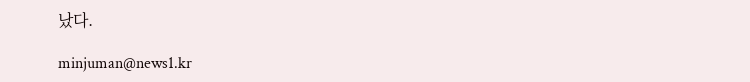났다.

minjuman@news1.kr